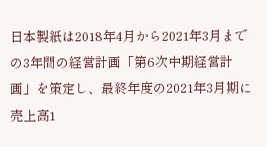日本製紙は2018年4月から2021年3月までの3年間の経営計画「第6次中期経営計画」を策定し、最終年度の2021年3月期に売上高1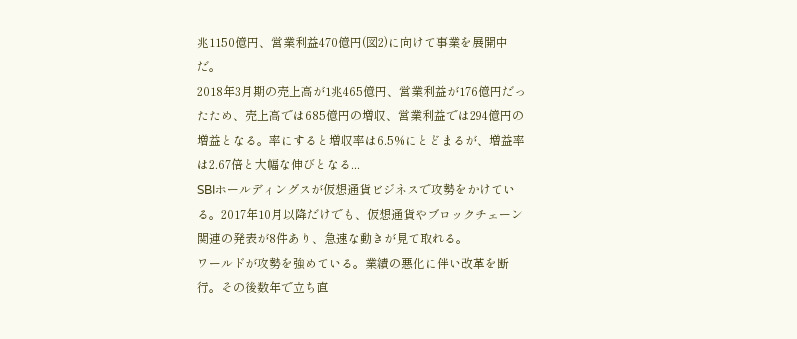兆1150億円、営業利益470億円(図2)に向けて事業を展開中だ。
2018年3月期の売上高が1兆465億円、営業利益が176億円だったため、売上高では685億円の増収、営業利益では294億円の増益となる。率にすると増収率は6.5%にとどまるが、増益率は2.67倍と大幅な伸びとなる...
SBIホールディングスが仮想通貨ビジネスで攻勢をかけている。2017年10月以降だけでも、仮想通貨やブロックチェーン関連の発表が8件あり、急速な動きが見て取れる。
ワールドが攻勢を強めている。業績の悪化に伴い改革を断行。その後数年で立ち直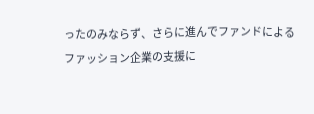ったのみならず、さらに進んでファンドによるファッション企業の支援に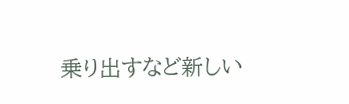乗り出すなど新しい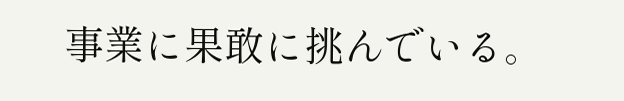事業に果敢に挑んでいる。